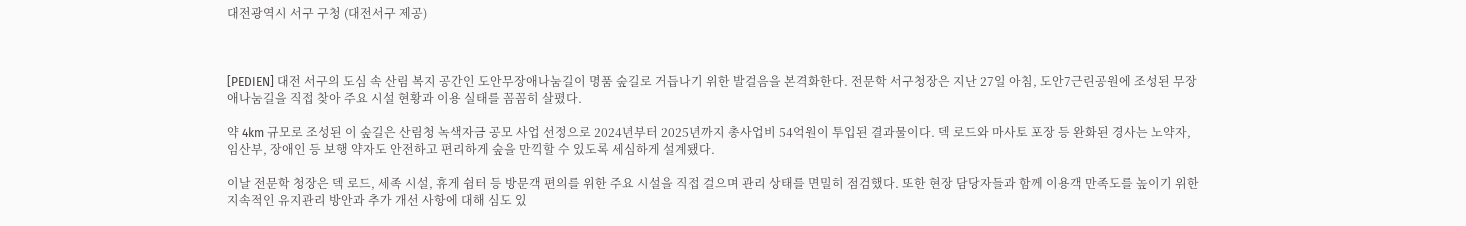대전광역시 서구 구청 (대전서구 제공)



[PEDIEN] 대전 서구의 도심 속 산림 복지 공간인 도안무장애나눔길이 명품 숲길로 거듭나기 위한 발걸음을 본격화한다. 전문학 서구청장은 지난 27일 아침, 도안7근린공원에 조성된 무장애나눔길을 직접 찾아 주요 시설 현황과 이용 실태를 꼼꼼히 살폈다.

약 4km 규모로 조성된 이 숲길은 산림청 녹색자금 공모 사업 선정으로 2024년부터 2025년까지 총사업비 54억원이 투입된 결과물이다. 덱 로드와 마사토 포장 등 완화된 경사는 노약자, 임산부, 장애인 등 보행 약자도 안전하고 편리하게 숲을 만끽할 수 있도록 세심하게 설계됐다.

이날 전문학 청장은 덱 로드, 세족 시설, 휴게 쉼터 등 방문객 편의를 위한 주요 시설을 직접 걸으며 관리 상태를 면밀히 점검했다. 또한 현장 담당자들과 함께 이용객 만족도를 높이기 위한 지속적인 유지관리 방안과 추가 개선 사항에 대해 심도 있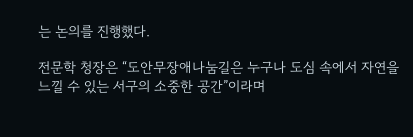는 논의를 진행했다.

전문학 청장은 “도안무장애나눔길은 누구나 도심 속에서 자연을 느낄 수 있는 서구의 소중한 공간”이라며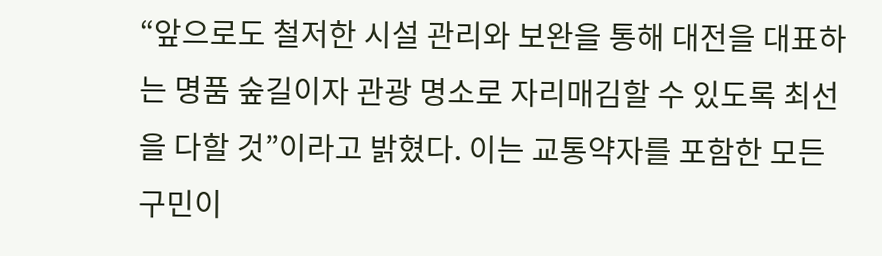“앞으로도 철저한 시설 관리와 보완을 통해 대전을 대표하는 명품 숲길이자 관광 명소로 자리매김할 수 있도록 최선을 다할 것”이라고 밝혔다. 이는 교통약자를 포함한 모든 구민이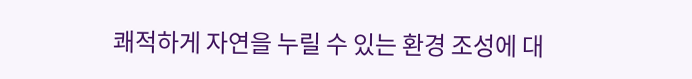쾌적하게 자연을 누릴 수 있는 환경 조성에 대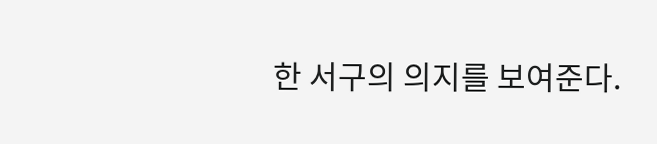한 서구의 의지를 보여준다.